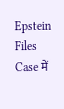Epstein Files Case में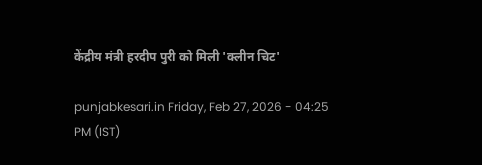केंद्रीय मंत्री हरदीप पुरी को मिली 'क्लीन चिट'

punjabkesari.in Friday, Feb 27, 2026 - 04:25 PM (IST)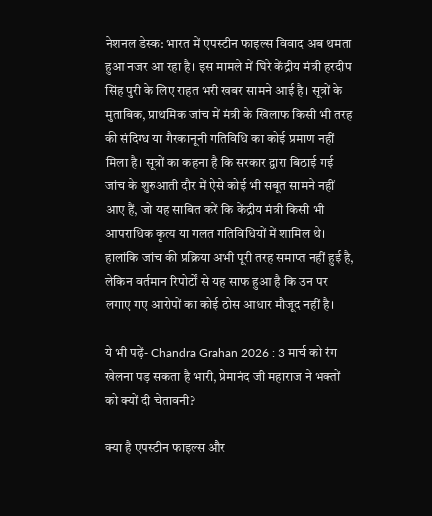नेशनल डेस्क: भारत में एपस्टीन फाइल्स विवाद अब थमता हुआ नजर आ रहा है। इस मामले में घिरे केंद्रीय मंत्री हरदीप सिंह पुरी के लिए राहत भरी खबर सामने आई है। सूत्रों के मुताबिक, प्राथमिक जांच में मंत्री के खिलाफ किसी भी तरह की संदिग्ध या गैरकानूनी गतिविधि का कोई प्रमाण नहीं मिला है। सूत्रों का कहना है कि सरकार द्वारा बिठाई गई जांच के शुरुआती दौर में ऐसे कोई भी सबूत सामने नहीं आए हैं, जो यह साबित करें कि केंद्रीय मंत्री किसी भी आपराधिक कृत्य या गलत गतिविधियों में शामिल थे। हालांकि जांच की प्रक्रिया अभी पूरी तरह समाप्त नहीं हुई है, लेकिन वर्तमान रिपोर्टों से यह साफ हुआ है कि उन पर लगाए गए आरोपों का कोई ठोस आधार मौजूद नहीं है।

ये भी पढ़ें- Chandra Grahan 2026 : 3 मार्च को रंग खेलना पड़ सकता है भारी, प्रेमानंद जी महाराज ने भक्तों को क्यों दी चेतावनी?

क्या है एपस्टीन फाइल्स और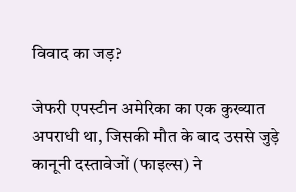विवाद का जड़?

जेफरी एपस्टीन अमेरिका का एक कुख्यात अपराधी था, जिसकी मौत के बाद उससे जुड़े कानूनी दस्तावेजों (फाइल्स) ने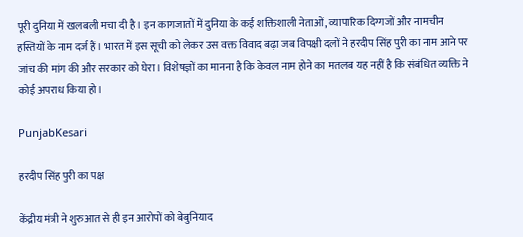पूरी दुनिया में खलबली मचा दी है। इन कागजातों में दुनिया के कई शक्तिशाली नेताओं, व्यापारिक दिग्गजों और नामचीन हस्तियों के नाम दर्ज हैं। भारत में इस सूची को लेकर उस वक्त विवाद बढ़ा जब विपक्षी दलों ने हरदीप सिंह पुरी का नाम आने पर जांच की मांग की और सरकार को घेरा। विशेषज्ञों का मानना है कि केवल नाम होने का मतलब यह नहीं है कि संबंधित व्यक्ति ने कोई अपराध किया हो।

PunjabKesari

हरदीप सिंह पुरी का पक्ष

केंद्रीय मंत्री ने शुरुआत से ही इन आरोपों को बेबुनियाद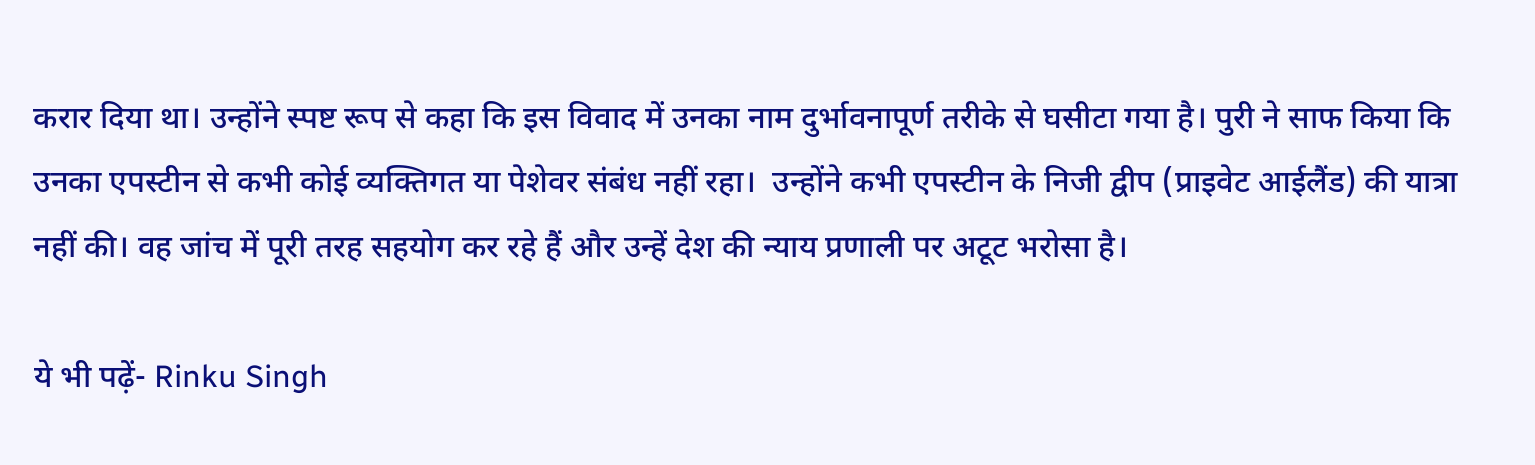करार दिया था। उन्होंने स्पष्ट रूप से कहा कि इस विवाद में उनका नाम दुर्भावनापूर्ण तरीके से घसीटा गया है। पुरी ने साफ किया कि उनका एपस्टीन से कभी कोई व्यक्तिगत या पेशेवर संबंध नहीं रहा।  उन्होंने कभी एपस्टीन के निजी द्वीप (प्राइवेट आईलैंड) की यात्रा नहीं की। वह जांच में पूरी तरह सहयोग कर रहे हैं और उन्हें देश की न्याय प्रणाली पर अटूट भरोसा है।

ये भी पढ़ें- Rinku Singh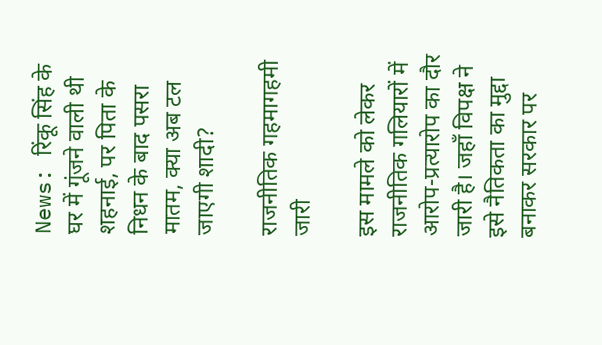News: रिंकू सिंह के घर में गूंजने वाली थी शहनाई, पर पिता के निधन के बाद पसरा मातम, क्या अब टल जाएगी शादी?

राजनीतिक गहमागहमी जारी

इस मामले को लेकर राजनीतिक गलियारों में आरोप-प्रत्यारोप का दौर जारी है। जहाँ विपक्ष ने इसे नैतिकता का मुद्दा बनाकर सरकार पर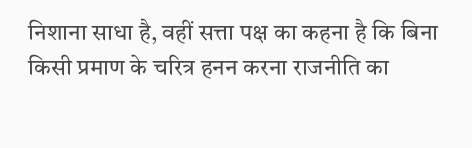निशाना साधा है, वहीं सत्ता पक्ष का कहना है कि बिना किसी प्रमाण के चरित्र हनन करना राजनीति का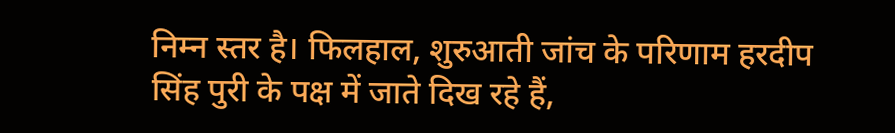निम्न स्तर है। फिलहाल, शुरुआती जांच के परिणाम हरदीप सिंह पुरी के पक्ष में जाते दिख रहे हैं,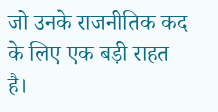जो उनके राजनीतिक कद के लिए एक बड़ी राहत है।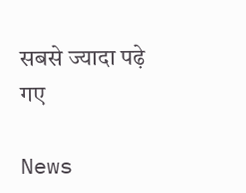सबसे ज्यादा पढ़े गए

News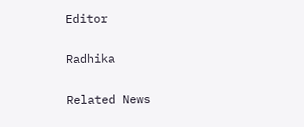Editor

Radhika

Related News